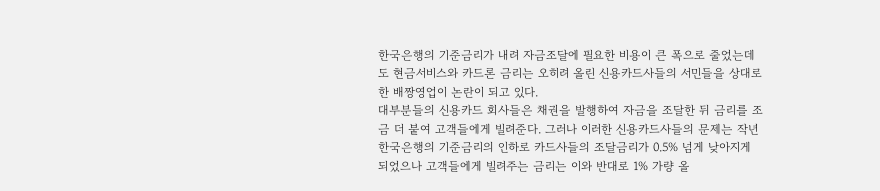한국은행의 기준금리가 내려 자금조달에 필요한 비용이 큰 폭으로 줄었는데도 현금서비스와 카드론 금리는 오히려 올린 신용카드사들의 서민들을 상대로 한 배짱영업이 논란이 되고 있다.
대부분들의 신용카드 회사들은 채권을 발행하여 자금을 조달한 뒤 금리를 조금 더 붙여 고객들에게 빌려준다. 그러나 이러한 신용카드사들의 문제는 작년 한국은행의 기준금리의 인하로 카드사들의 조달금리가 0.5% 넘게 낮아지게 되었으나 고객들에게 빌려주는 금리는 이와 반대로 1% 가량 올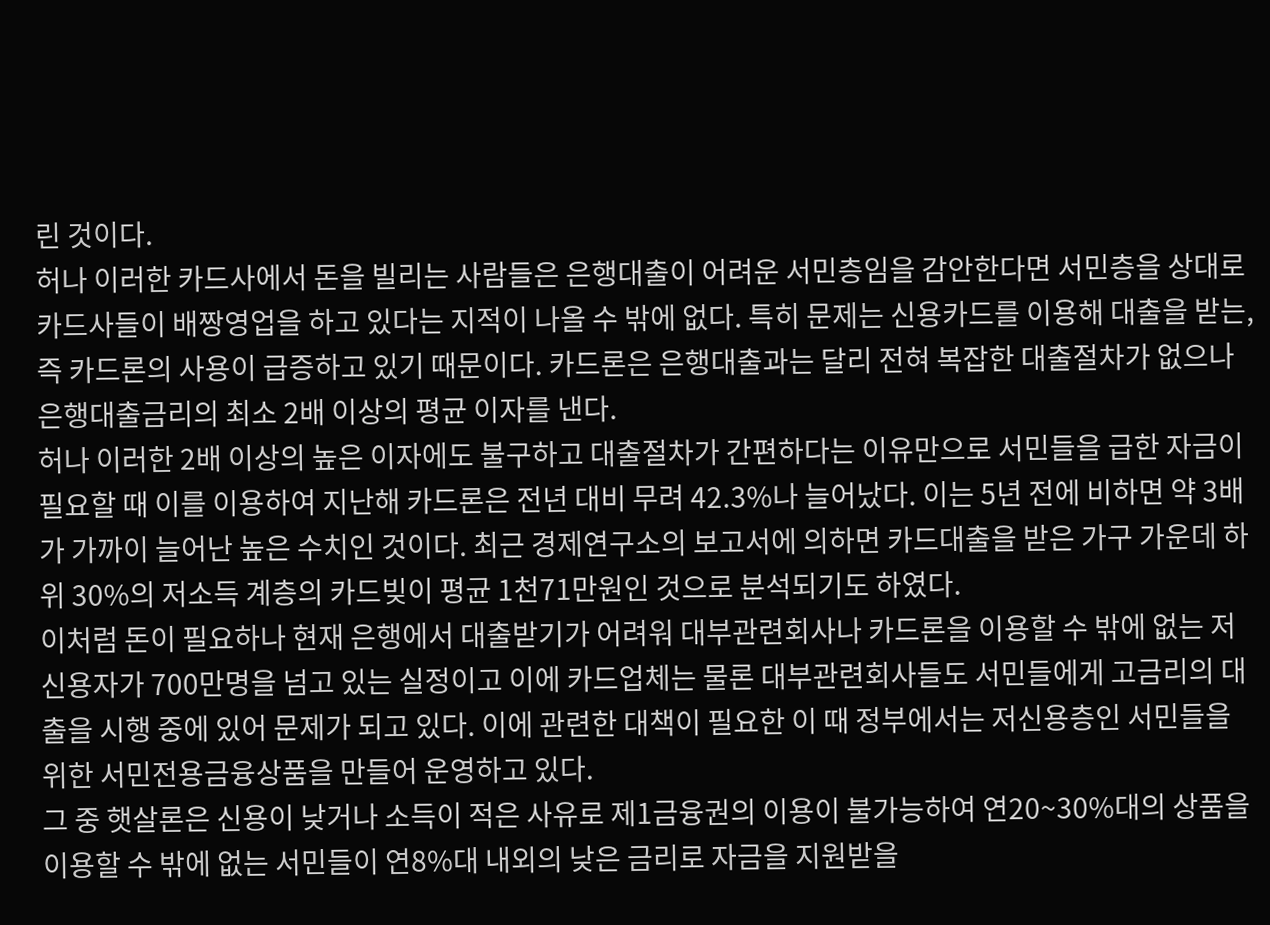린 것이다.
허나 이러한 카드사에서 돈을 빌리는 사람들은 은행대출이 어려운 서민층임을 감안한다면 서민층을 상대로 카드사들이 배짱영업을 하고 있다는 지적이 나올 수 밖에 없다. 특히 문제는 신용카드를 이용해 대출을 받는, 즉 카드론의 사용이 급증하고 있기 때문이다. 카드론은 은행대출과는 달리 전혀 복잡한 대출절차가 없으나 은행대출금리의 최소 2배 이상의 평균 이자를 낸다.
허나 이러한 2배 이상의 높은 이자에도 불구하고 대출절차가 간편하다는 이유만으로 서민들을 급한 자금이 필요할 때 이를 이용하여 지난해 카드론은 전년 대비 무려 42.3%나 늘어났다. 이는 5년 전에 비하면 약 3배가 가까이 늘어난 높은 수치인 것이다. 최근 경제연구소의 보고서에 의하면 카드대출을 받은 가구 가운데 하위 30%의 저소득 계층의 카드빚이 평균 1천71만원인 것으로 분석되기도 하였다.
이처럼 돈이 필요하나 현재 은행에서 대출받기가 어려워 대부관련회사나 카드론을 이용할 수 밖에 없는 저신용자가 700만명을 넘고 있는 실정이고 이에 카드업체는 물론 대부관련회사들도 서민들에게 고금리의 대출을 시행 중에 있어 문제가 되고 있다. 이에 관련한 대책이 필요한 이 때 정부에서는 저신용층인 서민들을 위한 서민전용금융상품을 만들어 운영하고 있다.
그 중 햇살론은 신용이 낮거나 소득이 적은 사유로 제1금융권의 이용이 불가능하여 연20~30%대의 상품을 이용할 수 밖에 없는 서민들이 연8%대 내외의 낮은 금리로 자금을 지원받을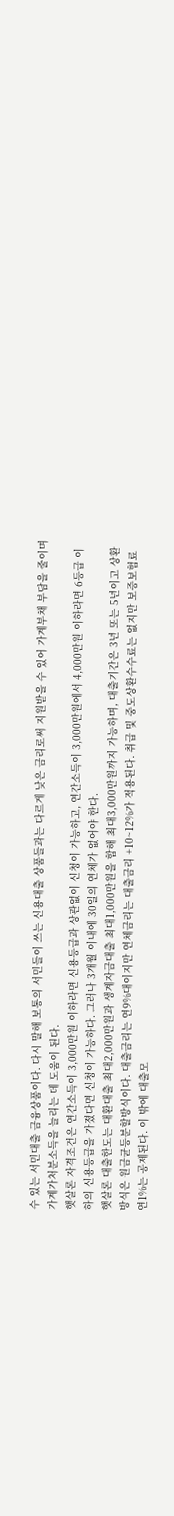수 있는 서민대출 금융상품이다. 다시 말해 보통의 서민들이 쓰는 신용대출 상품들과는 다르게 낮은 금리로써 지원받을 수 있어 가계부채 부담을 줄이며 가계가처분소득을 늘리는 데 도움이 된다.
햇살론 자격조건은 연간소득이 3,000만원 이하라면 신용등급과 상관없이 신청이 가능하고, 연간소득이 3,000만원에서 4,000만원 이하라면 6등급 이하의 신용등급을 가졌다면 신청이 가능하다. 그러나 3개월 이내에 30일의 연체가 없어야 한다.
햇살론 대출한도는 대환대출 최대2,000만원과 생계자금대출 최대1,000만원을 합해 최대3,000만원까지 가능하며, 대출기간은 3년 또는 5년이고 상환방식은 원금균등분할방식이다. 대출금리는 연9%대이지만 연체금리는 대출금리 +10~12%가 적용된다. 취급 및 중도상환수수료는 없지만 보증보험료 연1%는 공제된다. 이 밖에 대출모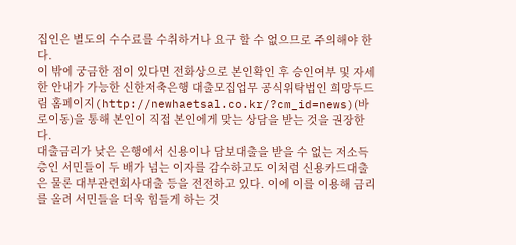집인은 별도의 수수료를 수취하거나 요구 할 수 없으므로 주의해야 한다.
이 밖에 궁금한 점이 있다면 전화상으로 본인확인 후 승인여부 및 자세한 안내가 가능한 신한저축은행 대출모집업무 공식위탁법인 희망두드림 홈페이지(http://newhaetsal.co.kr/?cm_id=news)(바로이동)을 통해 본인이 직접 본인에게 맞는 상담을 받는 것을 권장한다.
대출금리가 낮은 은행에서 신용이나 담보대출을 받을 수 없는 저소득층인 서민들이 두 배가 넘는 이자를 감수하고도 이처럼 신용카드대출은 물론 대부관련회사대출 등을 전전하고 있다. 이에 이를 이용해 금리를 올려 서민들을 더욱 힘들게 하는 것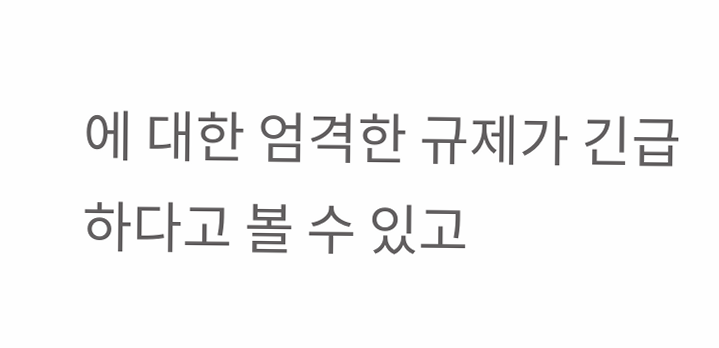에 대한 엄격한 규제가 긴급하다고 볼 수 있고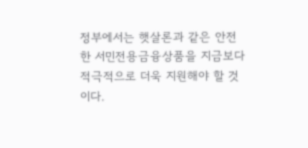정부에서는 햇살론과 같은 안전한 서민전용금융상품을 지금보다 적극적으로 더욱 지원해야 할 것이다.